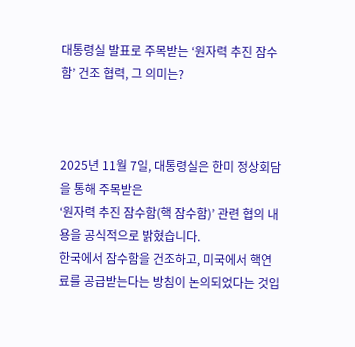대통령실 발표로 주목받는 ‘원자력 추진 잠수함’ 건조 협력, 그 의미는?



2025년 11월 7일, 대통령실은 한미 정상회담을 통해 주목받은
‘원자력 추진 잠수함(핵 잠수함)’ 관련 협의 내용을 공식적으로 밝혔습니다.
한국에서 잠수함을 건조하고, 미국에서 핵연료를 공급받는다는 방침이 논의되었다는 것입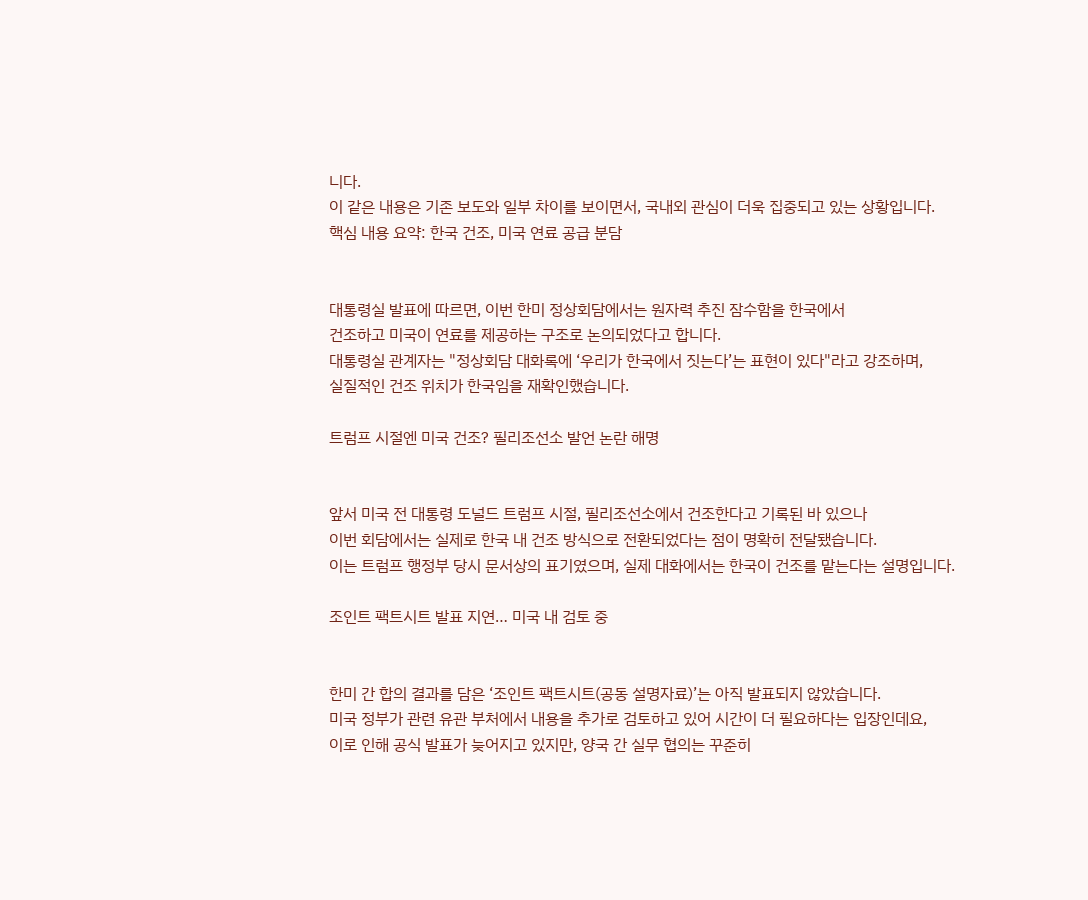니다.
이 같은 내용은 기존 보도와 일부 차이를 보이면서, 국내외 관심이 더욱 집중되고 있는 상황입니다.
핵심 내용 요약: 한국 건조, 미국 연료 공급 분담


대통령실 발표에 따르면, 이번 한미 정상회담에서는 원자력 추진 잠수함을 한국에서
건조하고 미국이 연료를 제공하는 구조로 논의되었다고 합니다.
대통령실 관계자는 "정상회담 대화록에 ‘우리가 한국에서 짓는다’는 표현이 있다"라고 강조하며,
실질적인 건조 위치가 한국임을 재확인했습니다.

트럼프 시절엔 미국 건조? 필리조선소 발언 논란 해명


앞서 미국 전 대통령 도널드 트럼프 시절, 필리조선소에서 건조한다고 기록된 바 있으나
이번 회담에서는 실제로 한국 내 건조 방식으로 전환되었다는 점이 명확히 전달됐습니다.
이는 트럼프 행정부 당시 문서상의 표기였으며, 실제 대화에서는 한국이 건조를 맡는다는 설명입니다.

조인트 팩트시트 발표 지연… 미국 내 검토 중


한미 간 합의 결과를 담은 ‘조인트 팩트시트(공동 설명자료)’는 아직 발표되지 않았습니다.
미국 정부가 관련 유관 부처에서 내용을 추가로 검토하고 있어 시간이 더 필요하다는 입장인데요,
이로 인해 공식 발표가 늦어지고 있지만, 양국 간 실무 협의는 꾸준히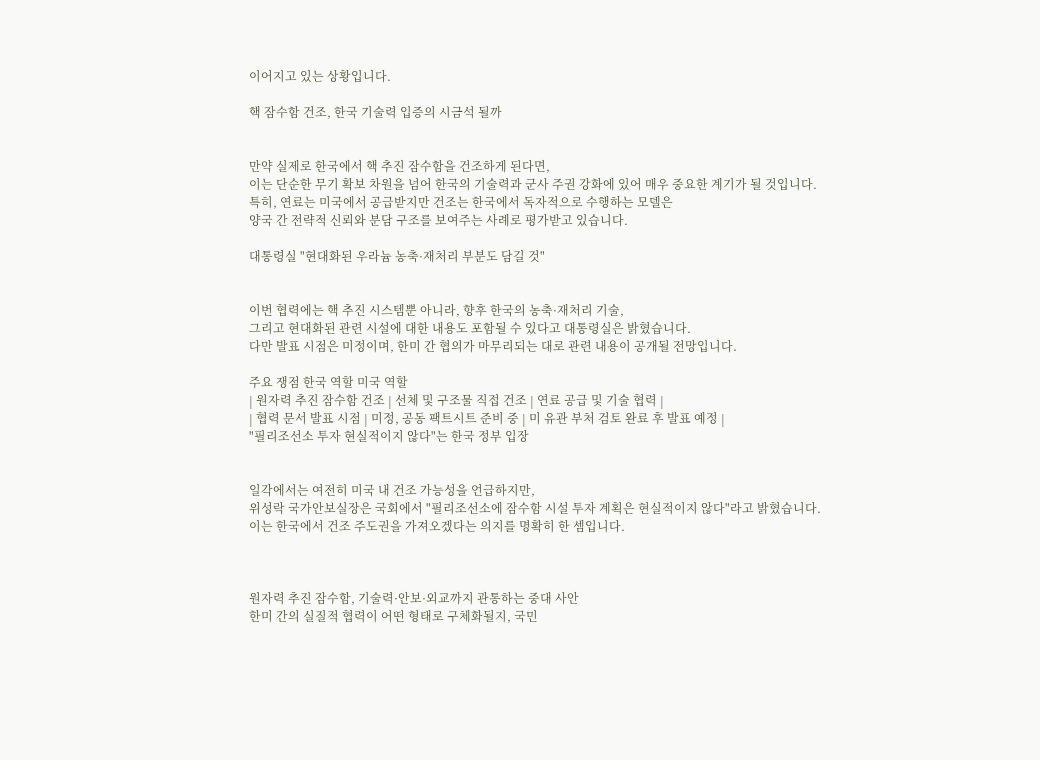이어지고 있는 상황입니다.

핵 잠수함 건조, 한국 기술력 입증의 시금석 될까


만약 실제로 한국에서 핵 추진 잠수함을 건조하게 된다면,
이는 단순한 무기 확보 차원을 넘어 한국의 기술력과 군사 주권 강화에 있어 매우 중요한 계기가 될 것입니다.
특히, 연료는 미국에서 공급받지만 건조는 한국에서 독자적으로 수행하는 모델은
양국 간 전략적 신뢰와 분담 구조를 보여주는 사례로 평가받고 있습니다.

대통령실 "현대화된 우라늄 농축·재처리 부분도 담길 것"


이번 협력에는 핵 추진 시스템뿐 아니라, 향후 한국의 농축·재처리 기술,
그리고 현대화된 관련 시설에 대한 내용도 포함될 수 있다고 대통령실은 밝혔습니다.
다만 발표 시점은 미정이며, 한미 간 협의가 마무리되는 대로 관련 내용이 공개될 전망입니다.

주요 쟁점 한국 역할 미국 역할
| 원자력 추진 잠수함 건조 | 선체 및 구조물 직접 건조 | 연료 공급 및 기술 협력 |
| 협력 문서 발표 시점 | 미정, 공동 팩트시트 준비 중 | 미 유관 부처 검토 완료 후 발표 예정 |
"필리조선소 투자 현실적이지 않다"는 한국 정부 입장


일각에서는 여전히 미국 내 건조 가능성을 언급하지만,
위성락 국가안보실장은 국회에서 "필리조선소에 잠수함 시설 투자 계획은 현실적이지 않다"라고 밝혔습니다.
이는 한국에서 건조 주도권을 가져오겠다는 의지를 명확히 한 셈입니다.



원자력 추진 잠수함, 기술력·안보·외교까지 관통하는 중대 사안
한미 간의 실질적 협력이 어떤 형태로 구체화될지, 국민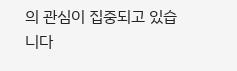의 관심이 집중되고 있습니다